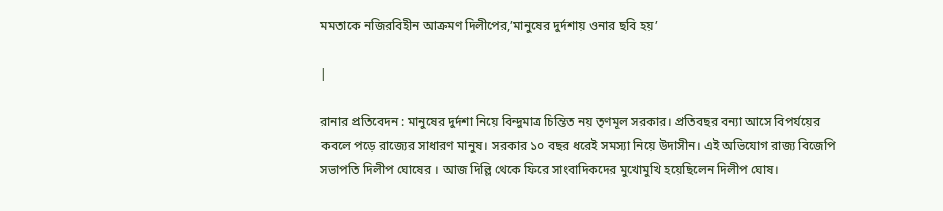মমতাকে নজিরবিহীন আক্রমণ দিলীপের,’মানুষের দুর্দশায় ওনার ছবি হয়’

|

রানার প্রতিবেদন : মানুষের দুর্দশা নিয়ে বিন্দুমাত্র চিন্তিত নয় তৃণমূল সরকার। প্রতিবছর বন্যা আসে বিপর্যয়ের কবলে পড়ে রাজ্যের সাধারণ মানুষ। সরকার ১০ বছর ধরেই সমস্যা নিয়ে উদাসীন। এই অভিযোগ রাজ্য বিজেপি সভাপতি দিলীপ ঘোষের । আজ দিল্লি থেকে ফিরে সাংবাদিকদের মুখোমুখি হয়েছিলেন দিলীপ ঘোষ।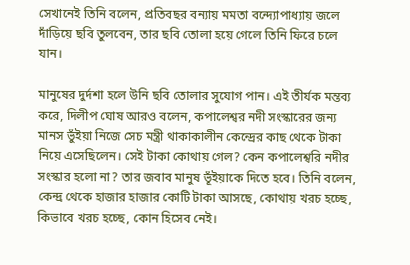সেখানেই তিনি বলেন, প্রতিবছর বন্যায় মমতা বন্দ্যোপাধ্যায় জলে দাঁড়িয়ে ছবি তুলবেন, তার ছবি তোলা হয়ে গেলে তিনি ফিরে চলে যান।

মানুষের দুর্দশা হলে উনি ছবি তোলার সুযোগ পান। এই তীর্যক মন্তব্য করে, দিলীপ ঘোষ আরও বলেন, কপালেশ্বর নদী সংস্কারের জন্য মানস ভুঁইয়া নিজে সেচ মন্ত্রী থাকাকালীন কেন্দ্রের কাছ থেকে টাকা নিয়ে এসেছিলেন। সেই টাকা কোথায় গেল? কেন কপালেশ্বরি নদীর সংস্কার হলো না? তার জবাব মানুষ ভূঁইয়াকে দিতে হবে। তিনি বলেন, কেন্দ্র থেকে হাজার হাজার কোটি টাকা আসছে, কোথায় খরচ হচ্ছে, কিভাবে খরচ হচ্ছে, কোন হিসেব নেই।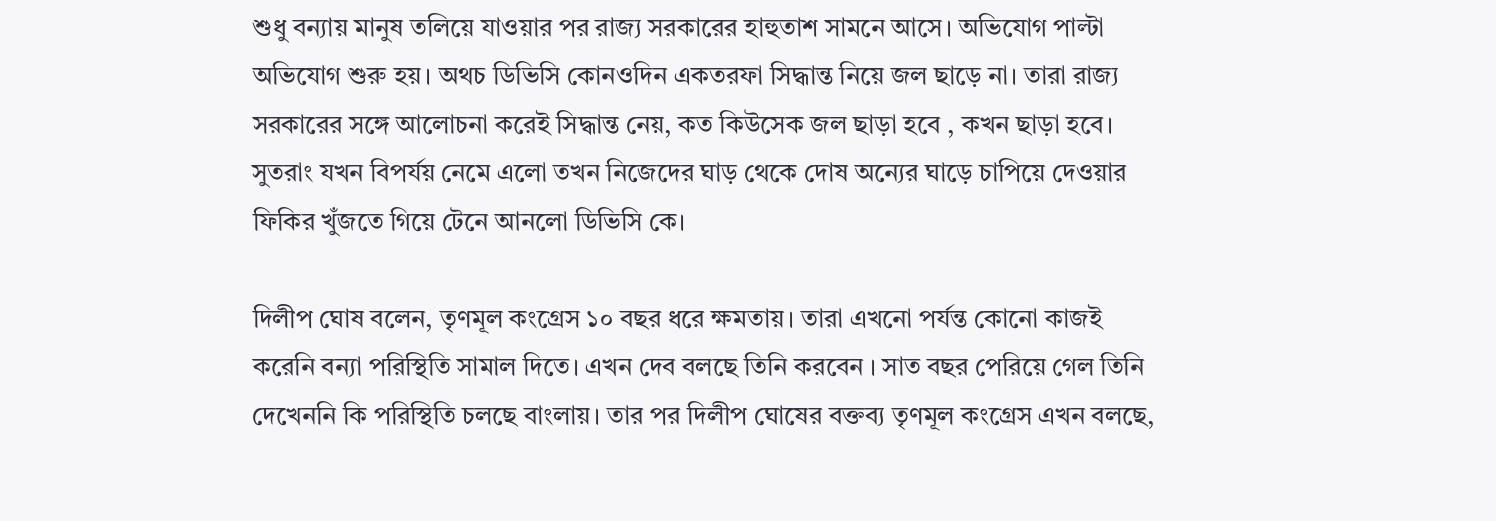শুধু বন্যায় মানুষ তলিয়ে যাওয়ার পর রাজ্য সরকারের হাহুতাশ সামনে আসে। অভিযোগ পাল্টা অভিযোগ শুরু হয়। অথচ ডিভিসি কোনওদিন একতরফা সিদ্ধান্ত নিয়ে জল ছাড়ে না। তারা রাজ্য সরকারের সঙ্গে আলোচনা করেই সিদ্ধান্ত নেয়, কত কিউসেক জল ছাড়া হবে , কখন ছাড়া হবে। সুতরাং যখন বিপর্যয় নেমে এলো তখন নিজেদের ঘাড় থেকে দোষ অন্যের ঘাড়ে চাপিয়ে দেওয়ার ফিকির খুঁজতে গিয়ে টেনে আনলো ডিভিসি কে।

দিলীপ ঘোষ বলেন, তৃণমূল কংগ্রেস ১০ বছর ধরে ক্ষমতায়। তারা এখনো পর্যন্ত কোনো কাজই করেনি বন্যা পরিস্থিতি সামাল দিতে। এখন দেব বলছে তিনি করবেন । সাত বছর পেরিয়ে গেল তিনি দেখেননি কি পরিস্থিতি চলছে বাংলায়। তার পর দিলীপ ঘোষের বক্তব্য তৃণমূল কংগ্রেস এখন বলছে,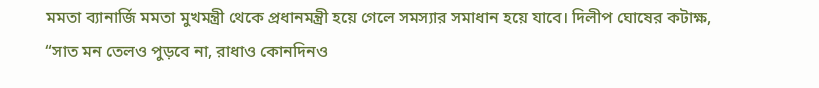মমতা ব্যানার্জি মমতা মুখমন্ত্রী থেকে প্রধানমন্ত্রী হয়ে গেলে সমস্যার সমাধান হয়ে যাবে। দিলীপ ঘোষের কটাক্ষ, “সাত মন তেলও পুড়বে না, রাধাও কোনদিনও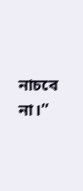নাচবে না।”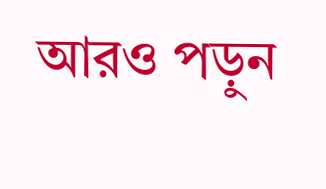আরও পড়ুন